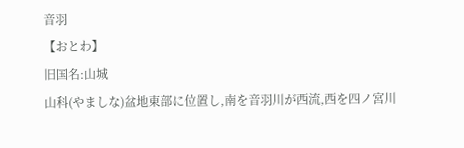音羽
【おとわ】
旧国名:山城
山科(やましな)盆地東部に位置し,南を音羽川が西流,西を四ノ宮川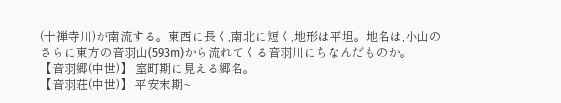(十禅寺川)が南流する。東西に長く,南北に短く,地形は平坦。地名は,小山のさらに東方の音羽山(593m)から流れてくる音羽川にちなんだものか。
【音羽郷(中世)】 室町期に見える郷名。
【音羽荘(中世)】 平安末期~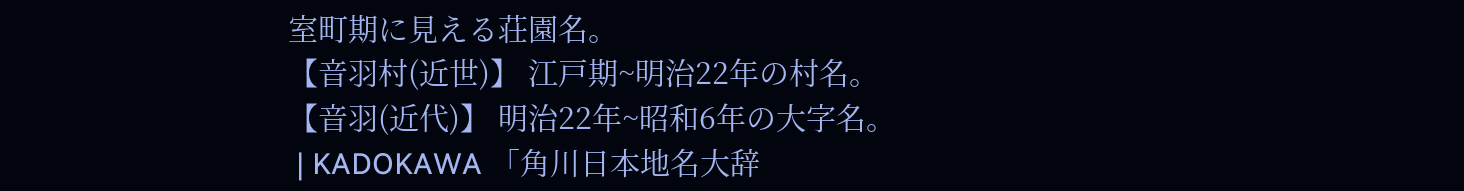室町期に見える荘園名。
【音羽村(近世)】 江戸期~明治22年の村名。
【音羽(近代)】 明治22年~昭和6年の大字名。
 | KADOKAWA 「角川日本地名大辞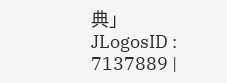典」 JLogosID : 7137889 |